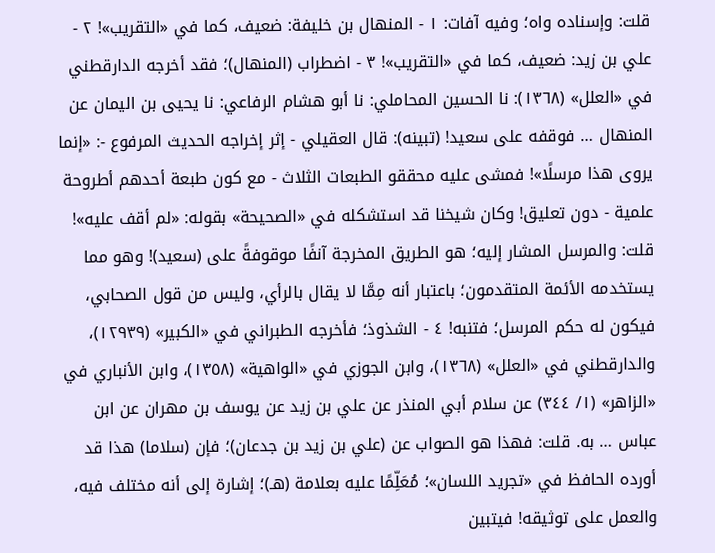قلت: وإسناده واه؛ وفيه آفات: ١ - المنهال بن خليفة: ضعيف، كما في «التقريب»! ٢ - علي بن زيد: ضعيف، كما في «التقريب»! ٣ - اضطراب (المنهال)؛ فقد أخرجه الدارقطني في «العلل» (١٣٦٨): نا الحسين المحاملي: نا أبو هشام الرفاعي: نا يحيى بن اليمان عن المنهال … فوقفه على سعيد! (تبينه): قال العقيلي - إثر إخراجه الحديث المرفوع -: «إنما يروى هذا مرسلًا»! فمشى عليه محققو الطبعات الثلاث - مع كون طبعة أحدهم أطروحة علمية - دون تعليق! وكان شيخنا قد استشكله في «الصحيحة» بقوله: «لم أقف عليه»! قلت: والمرسل المشار إليه؛ هو الطريق المخرجة آنفًا موقوفةً على (سعيد)! وهو مما يستخدمه الأئمة المتقدمون؛ باعتبار أنه مِمَّا لا يقال بالرأي، وليس من قول الصحابي، فيكون له حكم المرسل؛ فتنبه! ٤ - الشذوذ؛ فأخرجه الطبراني في «الكبير» (١٢٩٣٩)، والدارقطني في «العلل» (١٣٦٨)، وابن الجوزي في «الواهية» (١٣٥٨)، وابن الأنباري في «الزاهر» (١/ ٣٤٤) عن سلام أبي المنذر عن علي بن زيد عن يوسف بن مهران عن ابن عباس … به. قلت: فهذا هو الصواب عن (علي بن زيد بن جدعان)؛ فإن (سلاما) هذا قد أورده الحافظ في «تجريد اللسان»؛ مُعَلِّمًا عليه بعلامة (هـ)؛ إشارة إلى أنه مختلف فيه، والعمل على توثيقه! فيتبين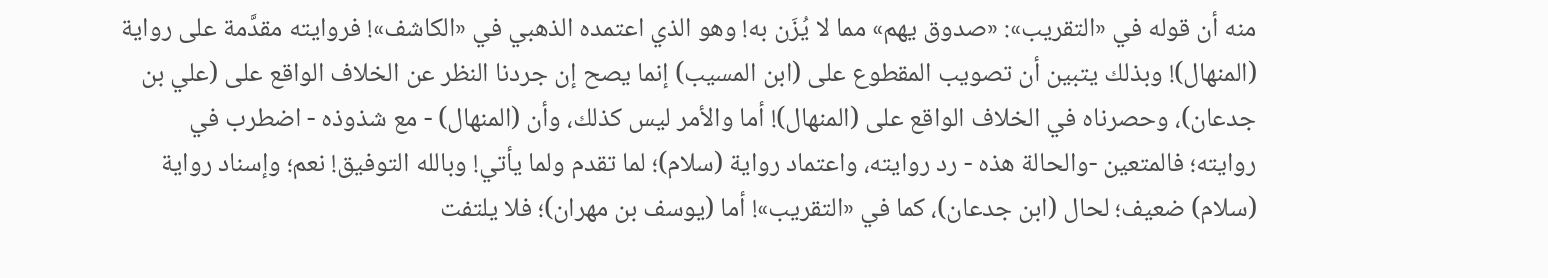منه أن قوله في «التقريب»: «صدوق يهم» مما لا يُزَن به! وهو الذي اعتمده الذهبي في «الكاشف»! فروايته مقدَّمة على رواية (المنهال)! وبذلك يتبين أن تصويب المقطوع على (ابن المسيب) إنما يصح إن جردنا النظر عن الخلاف الواقع على (علي بن جدعان)، وحصرناه في الخلاف الواقع على (المنهال)! أما والأمر ليس كذلك، وأن (المنهال) - مع شذوذه - اضطرب في روايته؛ فالمتعين -والحالة هذه - رد روايته، واعتماد رواية (سلام)؛ لما تقدم ولما يأتي! وبالله التوفيق! نعم؛ وإسناد رواية (سلام) ضعيف؛ لحال (ابن جدعان)، كما في «التقريب»! أما (يوسف بن مهران)؛ فلا يلتفت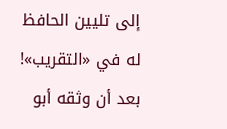إلى تليين الحافظ له في «التقريب»! بعد أن وثقه أبو